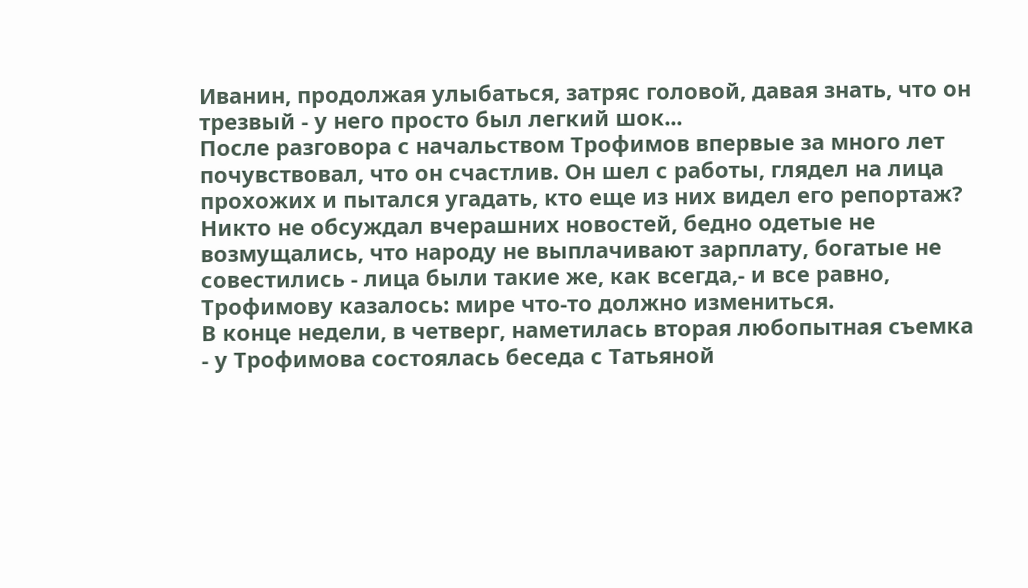Иванин, продолжая улыбаться, затряс головой, давая знать, что он трезвый - у него просто был легкий шок...
После разговора с начальством Трофимов впервые за много лет почувствовал, что он счастлив. Он шел с работы, глядел на лица прохожих и пытался угадать, кто еще из них видел его репортаж? Никто не обсуждал вчерашних новостей, бедно одетые не возмущались, что народу не выплачивают зарплату, богатые не совестились - лица были такие же, как всегда,- и все равно, Трофимову казалось: мире что-то должно измениться.
В конце недели, в четверг, наметилась вторая любопытная съемка - у Трофимова состоялась беседа с Татьяной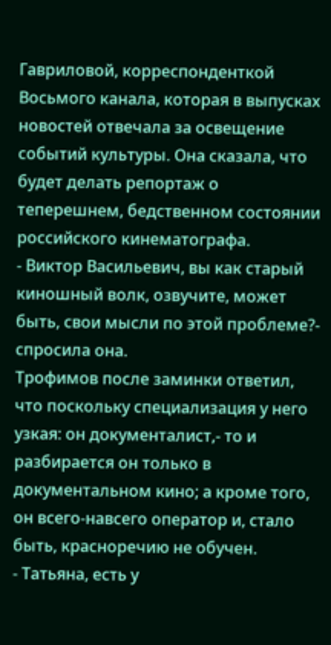Гавриловой, корреспонденткой Восьмого канала, которая в выпусках новостей отвечала за освещение событий культуры. Она сказала, что будет делать репортаж о теперешнем, бедственном состоянии российского кинематографа.
- Виктор Васильевич, вы как старый киношный волк, озвучите, может быть, свои мысли по этой проблеме?- спросила она.
Трофимов после заминки ответил, что поскольку специализация у него узкая: он документалист,- то и разбирается он только в документальном кино; а кроме того, он всего-навсего оператор и, стало быть, красноречию не обучен.
- Татьяна, есть у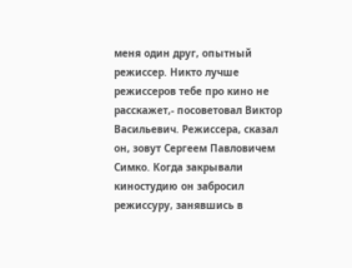меня один друг, опытный режиссер. Никто лучше режиссеров тебе про кино не расскажет,- посоветовал Виктор Васильевич. Режиссера, сказал он, зовут Сергеем Павловичем Симко. Когда закрывали киностудию он забросил режиссуру, занявшись в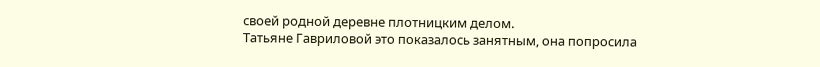своей родной деревне плотницким делом.
Татьяне Гавриловой это показалось занятным, она попросила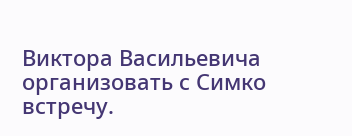Виктора Васильевича организовать с Симко встречу.